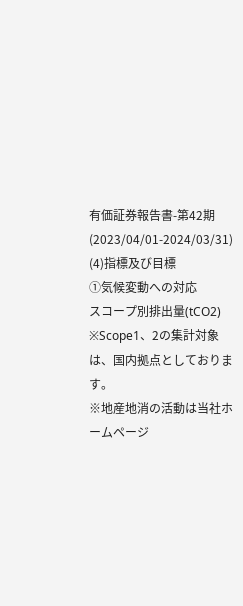有価証券報告書-第42期(2023/04/01-2024/03/31)
(4)指標及び目標
①気候変動への対応
スコープ別排出量(tCO2)
※Scope1、2の集計対象は、国内拠点としております。
※地産地消の活動は当社ホームページ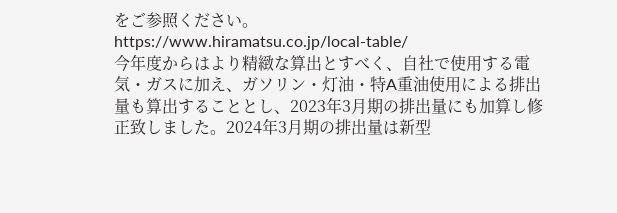をご参照ください。
https://www.hiramatsu.co.jp/local-table/
今年度からはより精緻な算出とすべく、自社で使用する電気・ガスに加え、ガソリン・灯油・特A重油使用による排出量も算出することとし、2023年3月期の排出量にも加算し修正致しました。2024年3月期の排出量は新型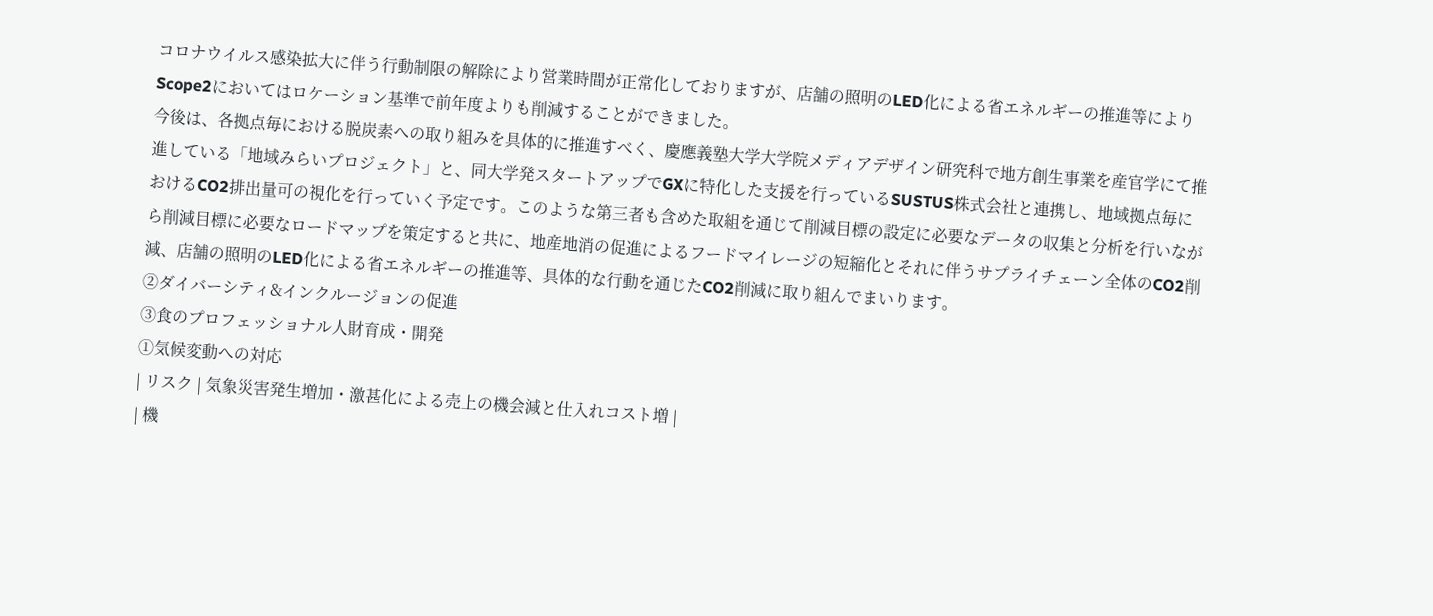コロナウイルス感染拡大に伴う行動制限の解除により営業時間が正常化しておりますが、店舗の照明のLED化による省エネルギーの推進等によりScope2においてはロケーション基準で前年度よりも削減することができました。
今後は、各拠点毎における脱炭素への取り組みを具体的に推進すべく、慶應義塾大学大学院メディアデザイン研究科で地方創生事業を産官学にて推進している「地域みらいプロジェクト」と、同大学発スタートアップでGXに特化した支援を行っているSUSTUS株式会社と連携し、地域拠点毎におけるCO2排出量可の視化を行っていく予定です。このような第三者も含めた取組を通じて削減目標の設定に必要なデータの収集と分析を行いながら削減目標に必要なロードマップを策定すると共に、地産地消の促進によるフードマイレージの短縮化とそれに伴うサプライチェーン全体のCO2削減、店舗の照明のLED化による省エネルギーの推進等、具体的な行動を通じたCO2削減に取り組んでまいります。
②ダイバーシティ&インクルージョンの促進
③食のプロフェッショナル人財育成・開発
①気候変動への対応
| リスク | 気象災害発生増加・激甚化による売上の機会減と仕入れコスト増 |
| 機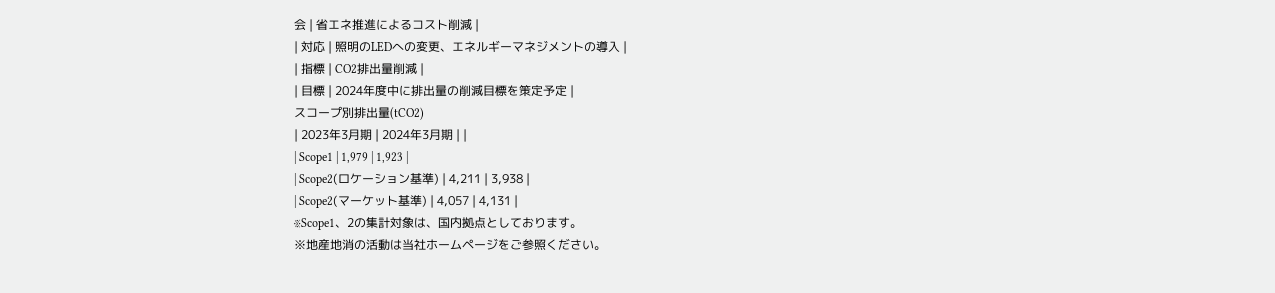会 | 省エネ推進によるコスト削減 |
| 対応 | 照明のLEDへの変更、エネルギーマネジメントの導入 |
| 指標 | CO2排出量削減 |
| 目標 | 2024年度中に排出量の削減目標を策定予定 |
スコープ別排出量(tCO2)
| 2023年3月期 | 2024年3月期 | |
| Scope1 | 1,979 | 1,923 |
| Scope2(ロケーション基準) | 4,211 | 3,938 |
| Scope2(マーケット基準) | 4,057 | 4,131 |
※Scope1、2の集計対象は、国内拠点としております。
※地産地消の活動は当社ホームページをご参照ください。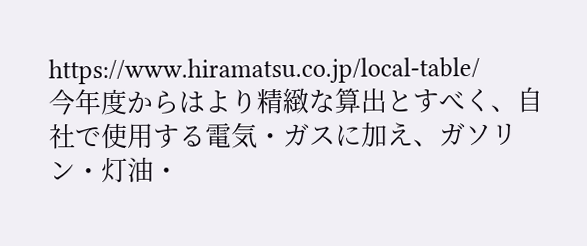https://www.hiramatsu.co.jp/local-table/
今年度からはより精緻な算出とすべく、自社で使用する電気・ガスに加え、ガソリン・灯油・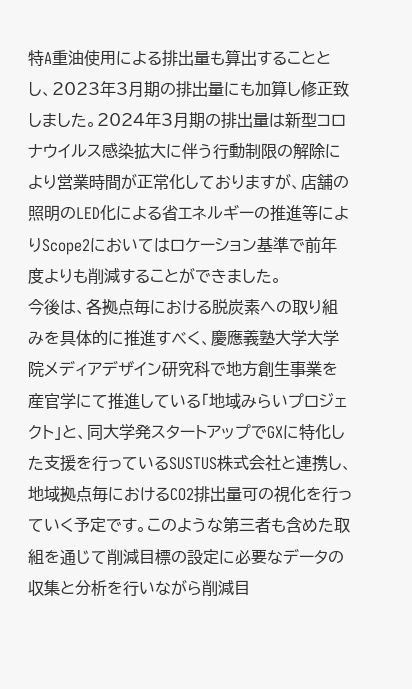特A重油使用による排出量も算出することとし、2023年3月期の排出量にも加算し修正致しました。2024年3月期の排出量は新型コロナウイルス感染拡大に伴う行動制限の解除により営業時間が正常化しておりますが、店舗の照明のLED化による省エネルギーの推進等によりScope2においてはロケーション基準で前年度よりも削減することができました。
今後は、各拠点毎における脱炭素への取り組みを具体的に推進すべく、慶應義塾大学大学院メディアデザイン研究科で地方創生事業を産官学にて推進している「地域みらいプロジェクト」と、同大学発スタートアップでGXに特化した支援を行っているSUSTUS株式会社と連携し、地域拠点毎におけるCO2排出量可の視化を行っていく予定です。このような第三者も含めた取組を通じて削減目標の設定に必要なデータの収集と分析を行いながら削減目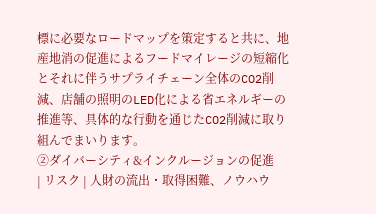標に必要なロードマップを策定すると共に、地産地消の促進によるフードマイレージの短縮化とそれに伴うサプライチェーン全体のCO2削減、店舗の照明のLED化による省エネルギーの推進等、具体的な行動を通じたCO2削減に取り組んでまいります。
②ダイバーシティ&インクルージョンの促進
| リスク | 人財の流出・取得困難、ノウハウ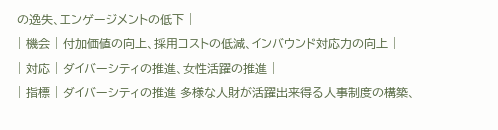の逸失、エンゲージメントの低下 |
| 機会 | 付加価値の向上、採用コストの低減、インバウンド対応力の向上 |
| 対応 | ダイバーシティの推進、女性活躍の推進 |
| 指標 | ダイバーシティの推進 多様な人財が活躍出来得る人事制度の構築、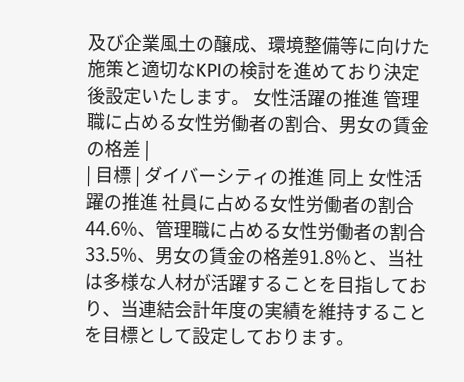及び企業風土の醸成、環境整備等に向けた施策と適切なKPIの検討を進めており決定後設定いたします。 女性活躍の推進 管理職に占める女性労働者の割合、男女の賃金の格差 |
| 目標 | ダイバーシティの推進 同上 女性活躍の推進 社員に占める女性労働者の割合44.6%、管理職に占める女性労働者の割合33.5%、男女の賃金の格差91.8%と、当社は多様な人材が活躍することを目指しており、当連結会計年度の実績を維持することを目標として設定しております。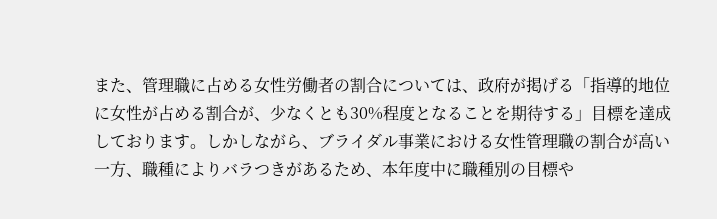また、管理職に占める女性労働者の割合については、政府が掲げる「指導的地位に女性が占める割合が、少なくとも30%程度となることを期待する」目標を達成しております。しかしながら、ブライダル事業における女性管理職の割合が高い一方、職種によりバラつきがあるため、本年度中に職種別の目標や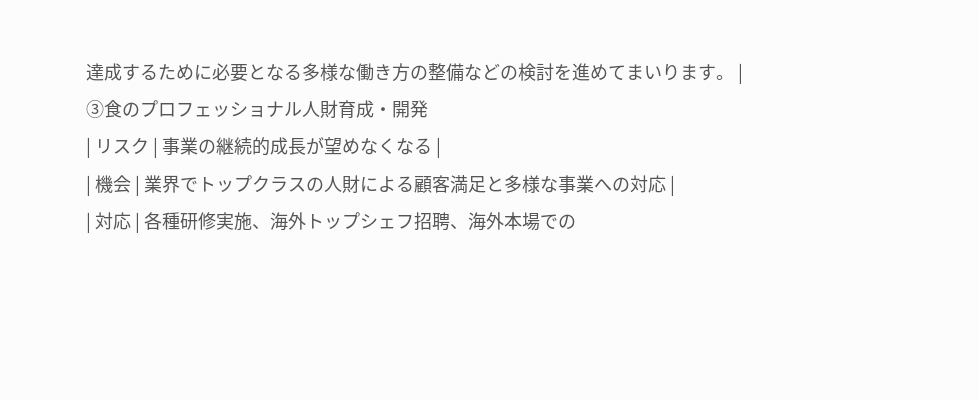達成するために必要となる多様な働き方の整備などの検討を進めてまいります。 |
③食のプロフェッショナル人財育成・開発
| リスク | 事業の継続的成長が望めなくなる |
| 機会 | 業界でトップクラスの人財による顧客満足と多様な事業への対応 |
| 対応 | 各種研修実施、海外トップシェフ招聘、海外本場での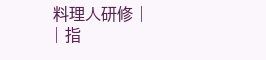料理人研修 |
| 指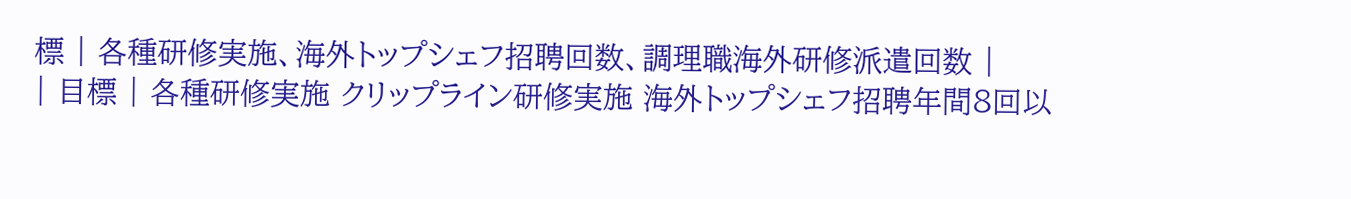標 | 各種研修実施、海外トップシェフ招聘回数、調理職海外研修派遣回数 |
| 目標 | 各種研修実施 クリップライン研修実施 海外トップシェフ招聘年間8回以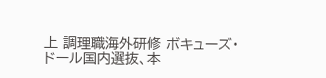上 調理職海外研修 ボキューズ・ドール国内選抜、本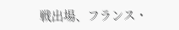戦出場、フランス・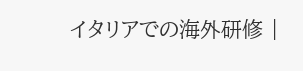イタリアでの海外研修 |